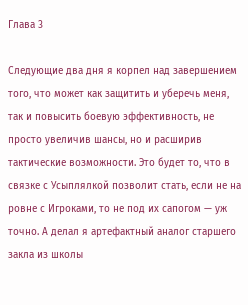Глава 3

Следующие два дня я корпел над завершением того, что может как защитить и уберечь меня, так и повысить боевую эффективность, не просто увеличив шансы, но и расширив тактические возможности. Это будет то, что в связке с Усыплялкой позволит стать, если не на ровне с Игроками, то не под их сапогом — уж точно. А делал я артефактный аналог старшего закла из школы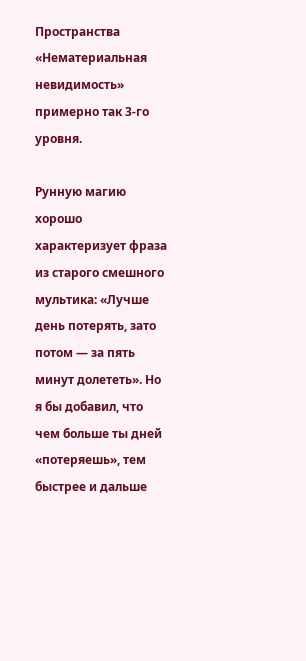Пространства «Нематериальная невидимость» примерно так 3-го уровня.

Рунную магию хорошо характеризует фраза из старого смешного мультика: «Лучше день потерять, зато потом — за пять минут долететь». Но я бы добавил, что чем больше ты дней «потеряешь», тем быстрее и дальше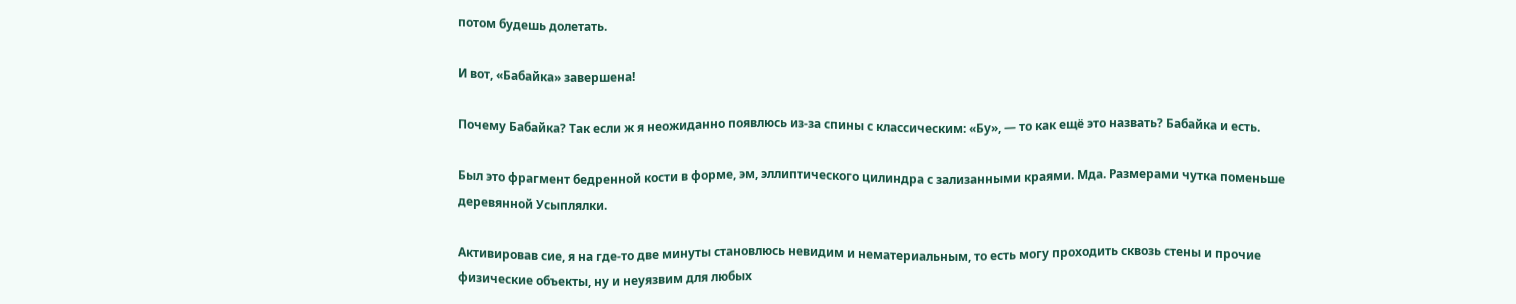потом будешь долетать.

И вот, «Бабайка» завершена!

Почему Бабайка? Так если ж я неожиданно появлюсь из-за спины с классическим: «Бу», — то как ещё это назвать? Бабайка и есть.

Был это фрагмент бедренной кости в форме, эм, эллиптического цилиндра с зализанными краями. Мда. Размерами чутка поменьше деревянной Усыплялки.

Активировав сие, я на где-то две минуты становлюсь невидим и нематериальным, то есть могу проходить сквозь стены и прочие физические объекты, ну и неуязвим для любых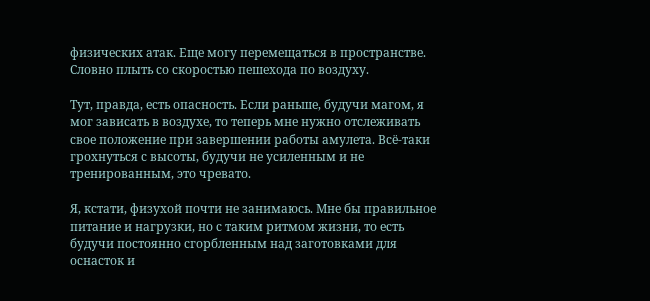физических атак. Еще могу перемещаться в пространстве. Словно плыть со скоростью пешехода по воздуху.

Тут, правда, есть опасность. Если раньше, будучи магом, я мог зависать в воздухе, то теперь мне нужно отслеживать свое положение при завершении работы амулета. Всё-таки грохнуться с высоты, будучи не усиленным и не тренированным, это чревато.

Я, кстати, физухой почти не занимаюсь. Мне бы правильное питание и нагрузки, но с таким ритмом жизни, то есть будучи постоянно сгорбленным над заготовками для оснасток и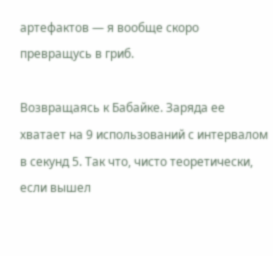артефактов — я вообще скоро превращусь в гриб.

Возвращаясь к Бабайке. Заряда ее хватает на 9 использований с интервалом в секунд 5. Так что, чисто теоретически, если вышел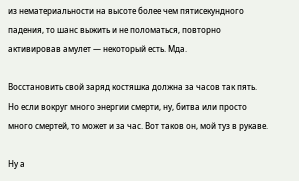из нематериальности на высоте более чем пятисекундного падения, то шанс выжить и не поломаться, повторно активировав амулет — некоторый есть. Мда.

Восстановить свой заряд костяшка должна за часов так пять. Но если вокруг много энергии смерти, ну, битва или просто много смертей, то может и за час. Вот таков он, мой туз в рукаве.

Ну а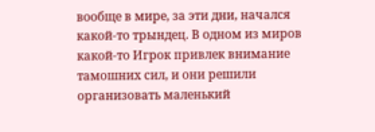вообще в мире, за эти дни, начался какой-то трындец. В одном из миров какой-то Игрок привлек внимание тамошних сил, и они решили организовать маленький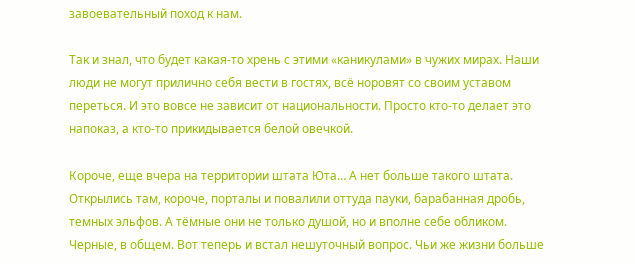завоевательный поход к нам.

Так и знал, что будет какая-то хрень с этими «каникулами» в чужих мирах. Наши люди не могут прилично себя вести в гостях, всё норовят со своим уставом переться. И это вовсе не зависит от национальности. Просто кто-то делает это напоказ, а кто-то прикидывается белой овечкой.

Короче, еще вчера на территории штата Юта… А нет больше такого штата. Открылись там, короче, порталы и повалили оттуда пауки, барабанная дробь, темных эльфов. А тёмные они не только душой, но и вполне себе обликом. Черные, в общем. Вот теперь и встал нешуточный вопрос. Чьи же жизни больше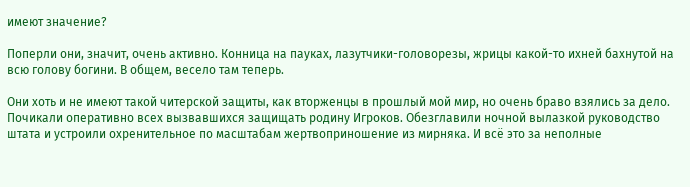имеют значение?

Поперли они, значит, очень активно. Конница на пауках, лазутчики-головорезы, жрицы какой-то ихней бахнутой на всю голову богини. В общем, весело там теперь.

Они хоть и не имеют такой читерской защиты, как вторженцы в прошлый мой мир, но очень браво взялись за дело. Почикали оперативно всех вызвавшихся защищать родину Игроков. Обезглавили ночной вылазкой руководство штата и устроили охренительное по масштабам жертвоприношение из мирняка. И всё это за неполные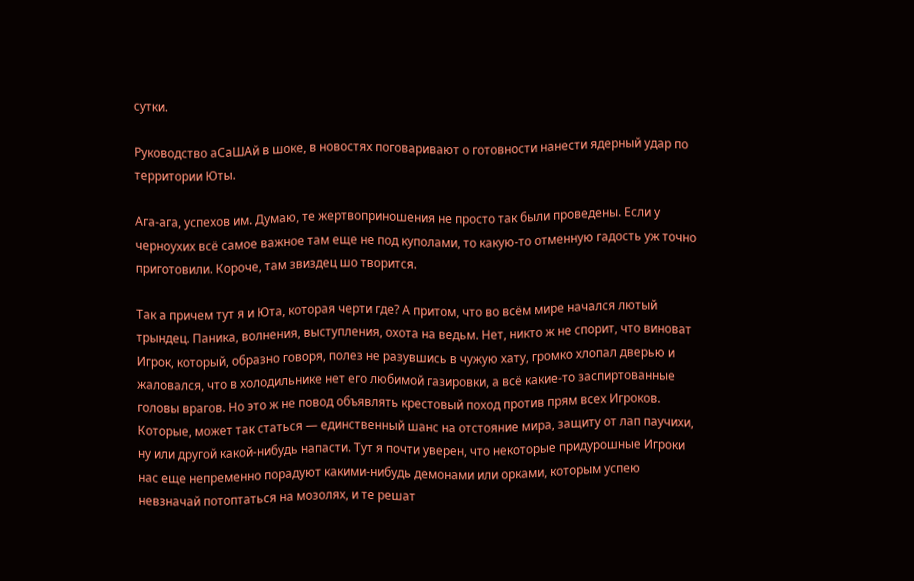сутки.

Руководство аСаШАй в шоке, в новостях поговаривают о готовности нанести ядерный удар по территории Юты.

Ага-ага, успехов им. Думаю, те жертвоприношения не просто так были проведены. Если у черноухих всё самое важное там еще не под куполами, то какую-то отменную гадость уж точно приготовили. Короче, там звиздец шо творится.

Так а причем тут я и Юта, которая черти где? А притом, что во всём мире начался лютый трындец. Паника, волнения, выступления, охота на ведьм. Нет, никто ж не спорит, что виноват Игрок, который, образно говоря, полез не разувшись в чужую хату, громко хлопал дверью и жаловался, что в холодильнике нет его любимой газировки, а всё какие-то заспиртованные головы врагов. Но это ж не повод объявлять крестовый поход против прям всех Игроков. Которые, может так статься — единственный шанс на отстояние мира, защиту от лап паучихи, ну или другой какой-нибудь напасти. Тут я почти уверен, что некоторые придурошные Игроки нас еще непременно порадуют какими-нибудь демонами или орками, которым успею невзначай потоптаться на мозолях, и те решат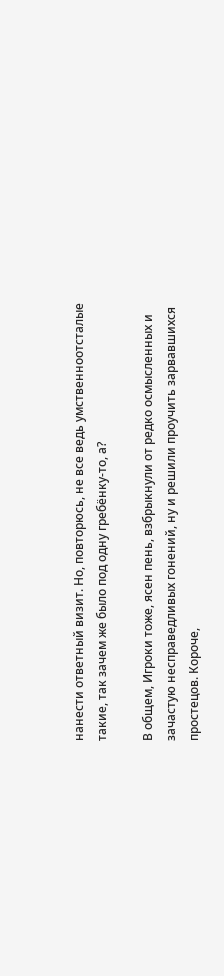нанести ответный визит. Но, повторюсь, не все ведь умственноотсталые такие, так зачем же было под одну гребёнку-то, а?

В общем, Игроки тоже, ясен пень, взбрыкнули от редко осмысленных и зачастую несправедливых гонений, ну и решили проучить зарвавшихся простецов. Короче,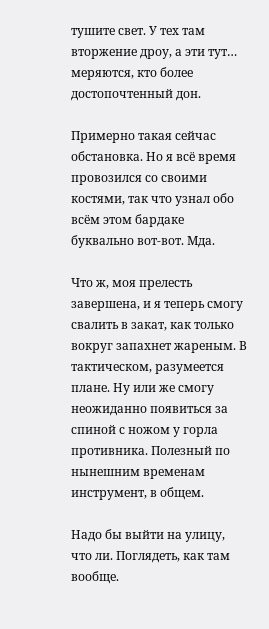тушите свет. У тех там вторжение дроу, а эти тут… меряются, кто более достопочтенный дон.

Примерно такая сейчас обстановка. Но я всё время провозился со своими костями, так что узнал обо всём этом бардаке буквально вот-вот. Мда.

Что ж, моя прелесть завершена, и я теперь смогу свалить в закат, как только вокруг запахнет жареным. В тактическом, разумеется плане. Ну или же смогу неожиданно появиться за спиной с ножом у горла противника. Полезный по нынешним временам инструмент, в общем.

Надо бы выйти на улицу, что ли. Поглядеть, как там вообще.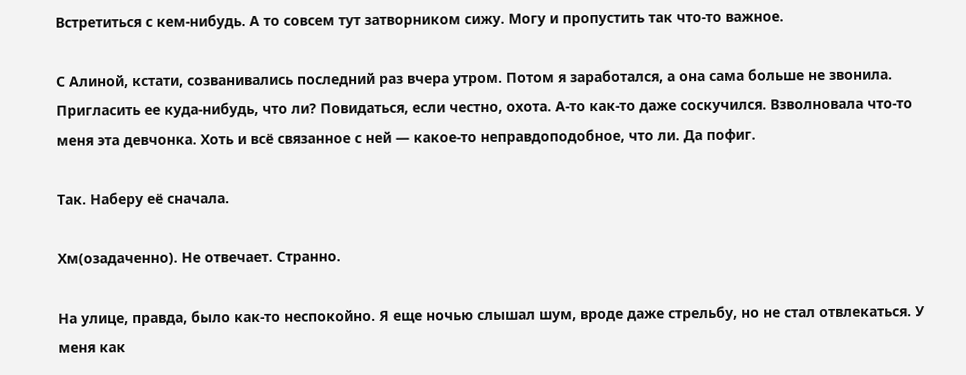Встретиться с кем-нибудь. А то совсем тут затворником сижу. Могу и пропустить так что-то важное.

С Алиной, кстати, созванивались последний раз вчера утром. Потом я заработался, а она сама больше не звонила. Пригласить ее куда-нибудь, что ли? Повидаться, если честно, охота. А-то как-то даже соскучился. Взволновала что-то меня эта девчонка. Хоть и всё связанное с ней — какое-то неправдоподобное, что ли. Да пофиг.

Так. Наберу её сначала.

Хм(озадаченно). Не отвечает. Странно.

На улице, правда, было как-то неспокойно. Я еще ночью слышал шум, вроде даже стрельбу, но не стал отвлекаться. У меня как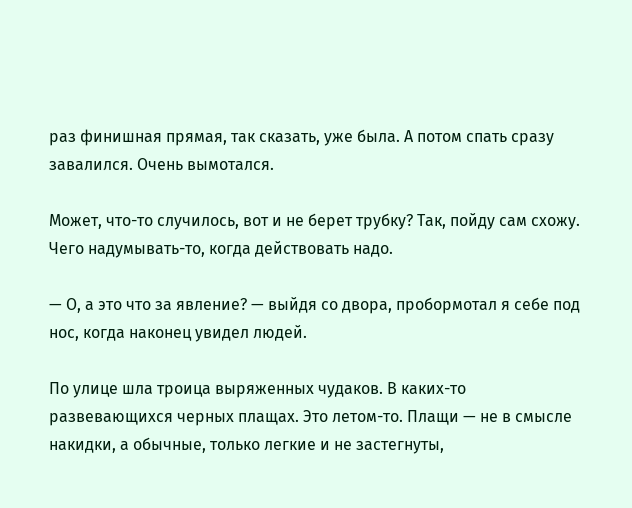раз финишная прямая, так сказать, уже была. А потом спать сразу завалился. Очень вымотался.

Может, что-то случилось, вот и не берет трубку? Так, пойду сам схожу. Чего надумывать-то, когда действовать надо.

— О, а это что за явление? — выйдя со двора, пробормотал я себе под нос, когда наконец увидел людей.

По улице шла троица выряженных чудаков. В каких-то развевающихся черных плащах. Это летом-то. Плащи — не в смысле накидки, а обычные, только легкие и не застегнуты,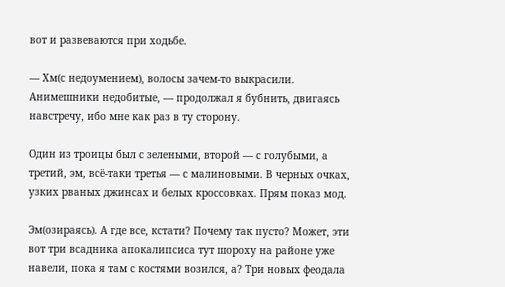вот и развеваются при ходьбе.

— Хм(с недоумением), волосы зачем-то выкрасили. Анимешники недобитые, — продолжал я бубнить, двигаясь навстречу, ибо мне как раз в ту сторону.

Один из троицы был с зелеными, второй — с голубыми, а третий, эм, всё-таки третья — с малиновыми. В черных очках, узких рваных джинсах и белых кроссовках. Прям показ мод.

Эм(озираясь). А где все, кстати? Почему так пусто? Может, эти вот три всадника апокалипсиса тут шороху на районе уже навели, пока я там с костями возился, а? Три новых феодала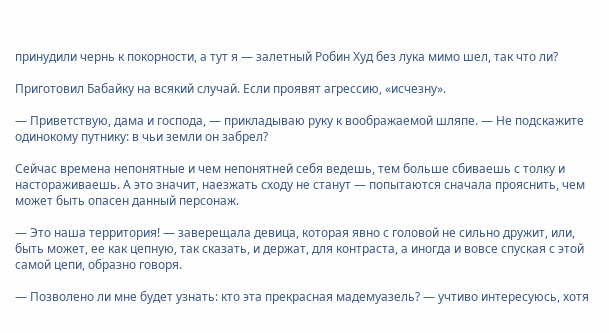принудили чернь к покорности, а тут я — залетный Робин Худ без лука мимо шел, так что ли?

Приготовил Бабайку на всякий случай. Если проявят агрессию, «исчезну».

— Приветствую, дама и господа, — прикладываю руку к воображаемой шляпе. — Не подскажите одинокому путнику: в чьи земли он забрел?

Сейчас времена непонятные и чем непонятней себя ведешь, тем больше сбиваешь с толку и настораживаешь. А это значит, наезжать сходу не станут — попытаются сначала прояснить, чем может быть опасен данный персонаж.

— Это наша территория! — заверещала девица, которая явно с головой не сильно дружит, или, быть может, ее как цепную, так сказать, и держат, для контраста, а иногда и вовсе спуская с этой самой цепи, образно говоря.

— Позволено ли мне будет узнать: кто эта прекрасная мадемуазель? — учтиво интересуюсь, хотя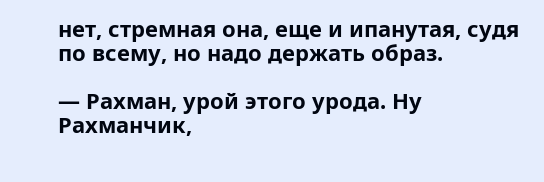нет, стремная она, еще и ипанутая, судя по всему, но надо держать образ.

— Рахман, урой этого урода. Ну Рахманчик,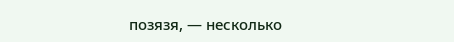позязя, — несколько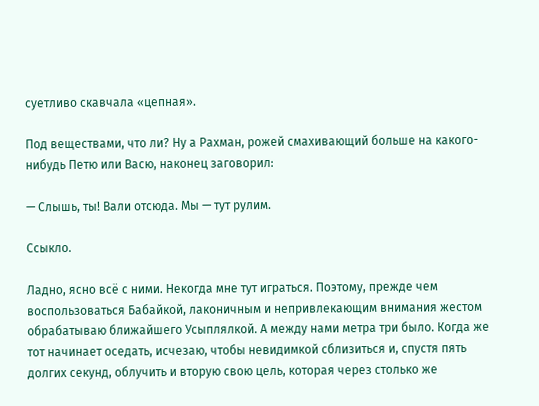суетливо скавчала «цепная».

Под веществами, что ли? Ну а Рахман, рожей смахивающий больше на какого-нибудь Петю или Васю, наконец заговорил:

— Слышь, ты! Вали отсюда. Мы — тут рулим.

Ссыкло.

Ладно, ясно всё с ними. Некогда мне тут играться. Поэтому, прежде чем воспользоваться Бабайкой, лаконичным и непривлекающим внимания жестом обрабатываю ближайшего Усыплялкой. А между нами метра три было. Когда же тот начинает оседать, исчезаю, чтобы невидимкой сблизиться и, спустя пять долгих секунд, облучить и вторую свою цель, которая через столько же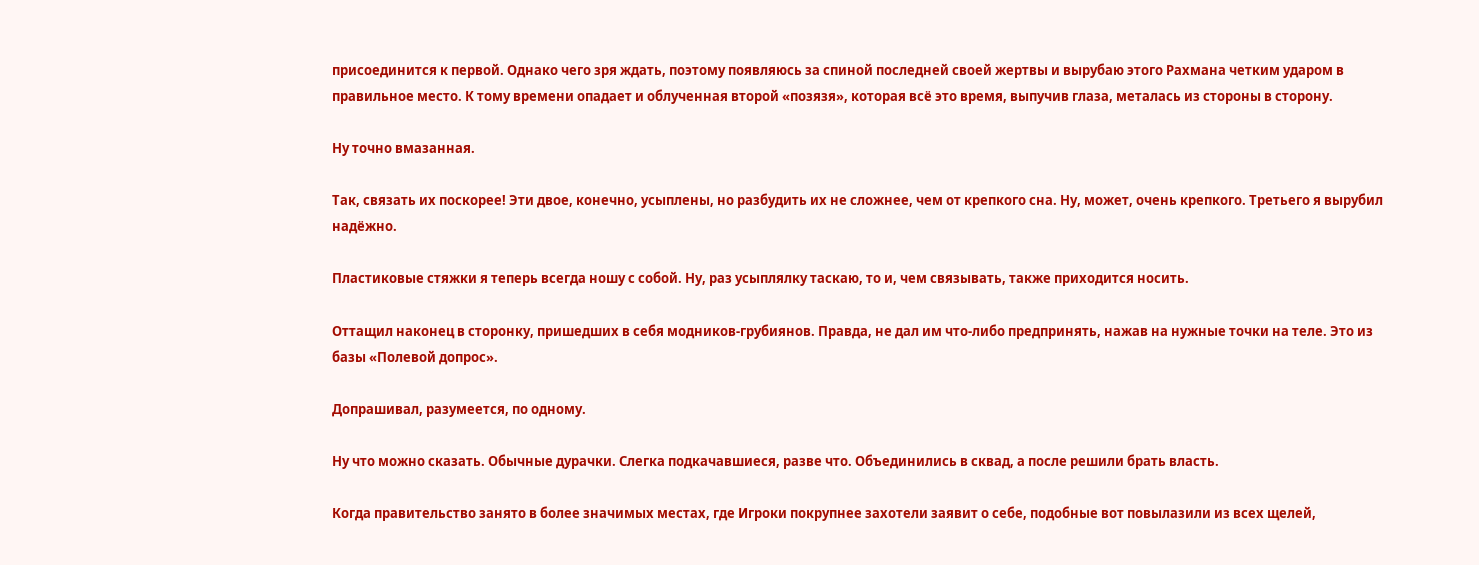присоединится к первой. Однако чего зря ждать, поэтому появляюсь за спиной последней своей жертвы и вырубаю этого Рахмана четким ударом в правильное место. К тому времени опадает и облученная второй «позязя», которая всё это время, выпучив глаза, металась из стороны в сторону.

Ну точно вмазанная.

Так, связать их поскорее! Эти двое, конечно, усыплены, но разбудить их не сложнее, чем от крепкого сна. Ну, может, очень крепкого. Третьего я вырубил надёжно.

Пластиковые стяжки я теперь всегда ношу с собой. Ну, раз усыплялку таскаю, то и, чем связывать, также приходится носить.

Оттащил наконец в сторонку, пришедших в себя модников-грубиянов. Правда, не дал им что-либо предпринять, нажав на нужные точки на теле. Это из базы «Полевой допрос».

Допрашивал, разумеется, по одному.

Ну что можно сказать. Обычные дурачки. Слегка подкачавшиеся, разве что. Объединились в сквад, а после решили брать власть.

Когда правительство занято в более значимых местах, где Игроки покрупнее захотели заявит о себе, подобные вот повылазили из всех щелей,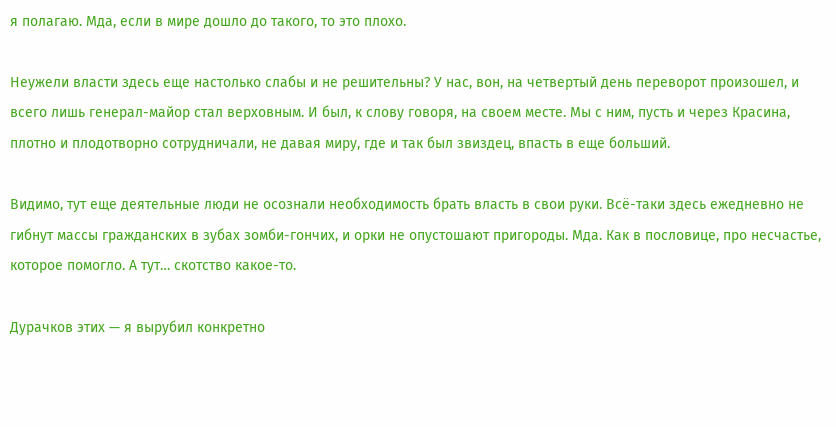я полагаю. Мда, если в мире дошло до такого, то это плохо.

Неужели власти здесь еще настолько слабы и не решительны? У нас, вон, на четвертый день переворот произошел, и всего лишь генерал-майор стал верховным. И был, к слову говоря, на своем месте. Мы с ним, пусть и через Красина, плотно и плодотворно сотрудничали, не давая миру, где и так был звиздец, впасть в еще больший.

Видимо, тут еще деятельные люди не осознали необходимость брать власть в свои руки. Всё-таки здесь ежедневно не гибнут массы гражданских в зубах зомби-гончих, и орки не опустошают пригороды. Мда. Как в пословице, про несчастье, которое помогло. А тут… скотство какое-то.

Дурачков этих — я вырубил конкретно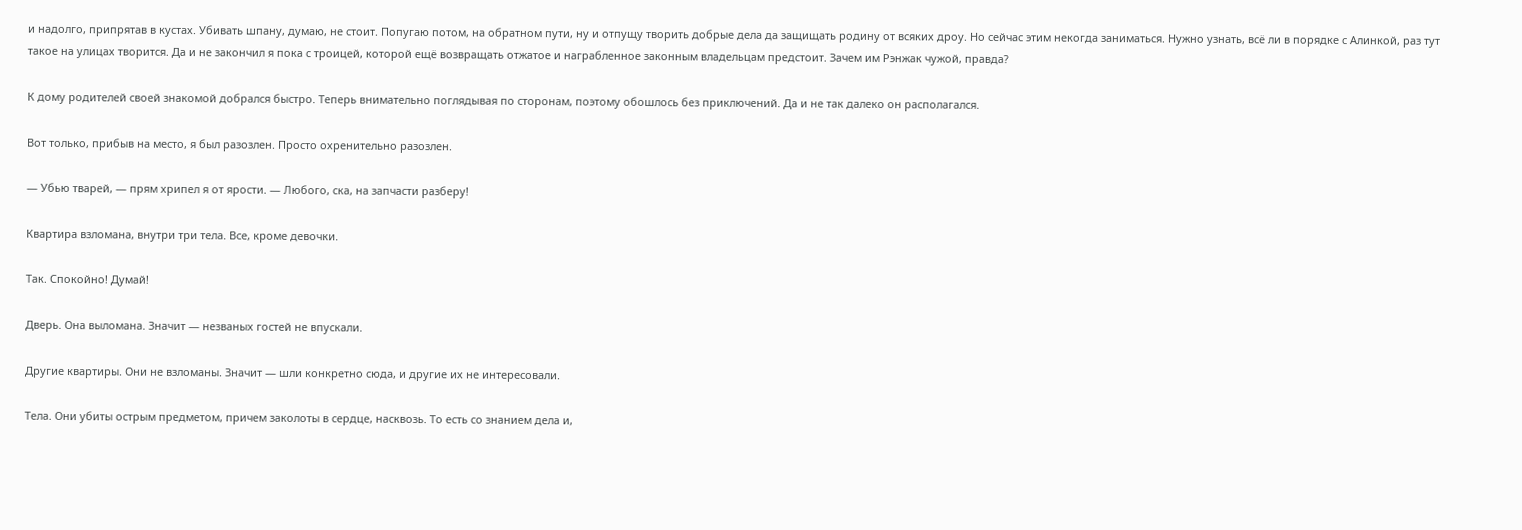и надолго, припрятав в кустах. Убивать шпану, думаю, не стоит. Попугаю потом, на обратном пути, ну и отпущу творить добрые дела да защищать родину от всяких дроу. Но сейчас этим некогда заниматься. Нужно узнать, всё ли в порядке с Алинкой, раз тут такое на улицах творится. Да и не закончил я пока с троицей, которой ещё возвращать отжатое и награбленное законным владельцам предстоит. Зачем им Рэнжак чужой, правда?

К дому родителей своей знакомой добрался быстро. Теперь внимательно поглядывая по сторонам, поэтому обошлось без приключений. Да и не так далеко он располагался.

Вот только, прибыв на место, я был разозлен. Просто охренительно разозлен.

— Убью тварей, — прям хрипел я от ярости. — Любого, ска, на запчасти разберу!

Квартира взломана, внутри три тела. Все, кроме девочки.

Так. Спокойно! Думай!

Дверь. Она выломана. Значит — незваных гостей не впускали.

Другие квартиры. Они не взломаны. Значит — шли конкретно сюда, и другие их не интересовали.

Тела. Они убиты острым предметом, причем заколоты в сердце, насквозь. То есть со знанием дела и,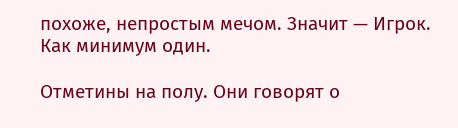похоже, непростым мечом. Значит — Игрок. Как минимум один.

Отметины на полу. Они говорят о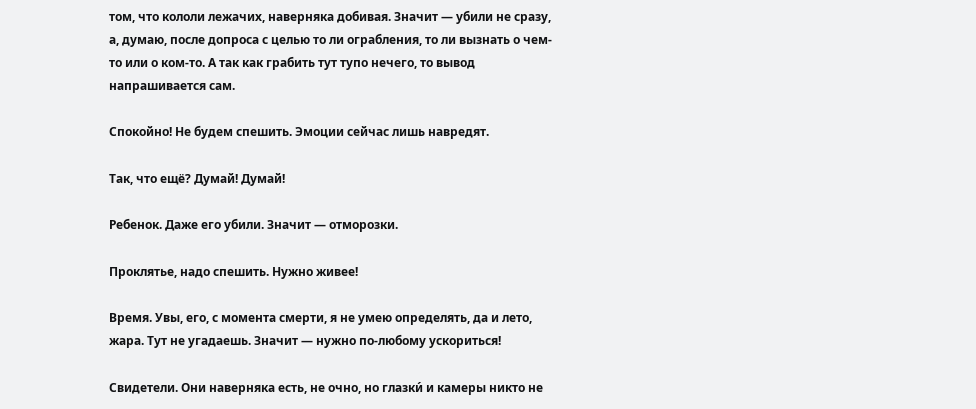том, что кололи лежачих, наверняка добивая. Значит — убили не сразу, а, думаю, после допроса с целью то ли ограбления, то ли вызнать о чем-то или о ком-то. А так как грабить тут тупо нечего, то вывод напрашивается сам.

Спокойно! Не будем спешить. Эмоции сейчас лишь навредят.

Так, что ещё? Думай! Думай!

Ребенок. Даже его убили. Значит — отморозки.

Проклятье, надо спешить. Нужно живее!

Время. Увы, его, с момента смерти, я не умею определять, да и лето, жара. Тут не угадаешь. Значит — нужно по-любому ускориться!

Свидетели. Они наверняка есть, не очно, но глазки́ и камеры никто не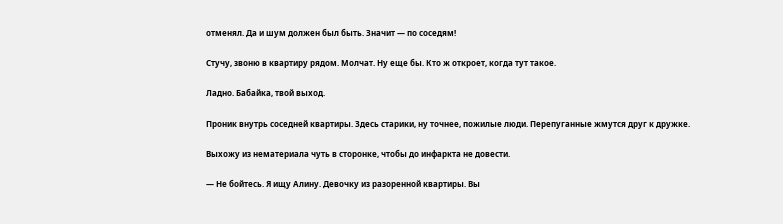отменял. Да и шум должен был быть. Значит — по соседям!

Стучу, звоню в квартиру рядом. Молчат. Ну еще бы. Кто ж откроет, когда тут такое.

Ладно. Бабайка, твой выход.

Проник внутрь соседней квартиры. Здесь старики, ну точнее, пожилые люди. Перепуганные жмутся друг к дружке.

Выхожу из нематериала чуть в сторонке, чтобы до инфаркта не довести.

— Не бойтесь. Я ищу Алину. Девочку из разоренной квартиры. Вы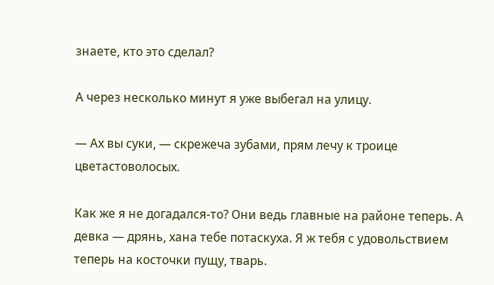знаете, кто это сделал?

А через несколько минут я уже выбегал на улицу.

— Ах вы суки, — скрежеча зубами, прям лечу к троице цветастоволосых.

Как же я не догадался-то? Они ведь главные на районе теперь. А девка — дрянь, хана тебе потаскуха. Я ж тебя с удовольствием теперь на косточки пущу, тварь.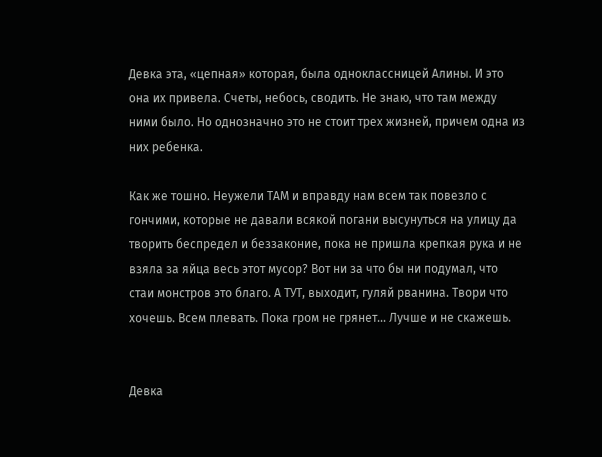Девка эта, «цепная» которая, была одноклассницей Алины. И это она их привела. Счеты, небось, сводить. Не знаю, что там между ними было. Но однозначно это не стоит трех жизней, причем одна из них ребенка.

Как же тошно. Неужели ТАМ и вправду нам всем так повезло с гончими, которые не давали всякой погани высунуться на улицу да творить беспредел и беззаконие, пока не пришла крепкая рука и не взяла за яйца весь этот мусор? Вот ни за что бы ни подумал, что стаи монстров это благо. А ТУТ, выходит, гуляй рванина. Твори что хочешь. Всем плевать. Пока гром не грянет… Лучше и не скажешь.


Девка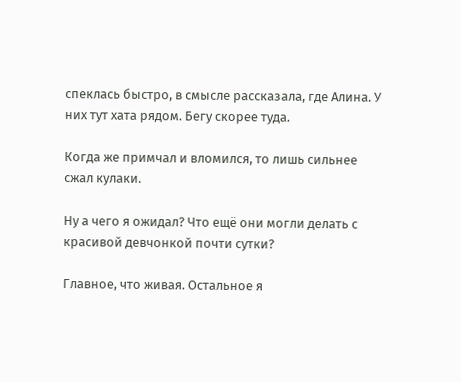спеклась быстро, в смысле рассказала, где Алина. У них тут хата рядом. Бегу скорее туда.

Когда же примчал и вломился, то лишь сильнее сжал кулаки.

Ну а чего я ожидал? Что ещё они могли делать с красивой девчонкой почти сутки?

Главное, что живая. Остальное я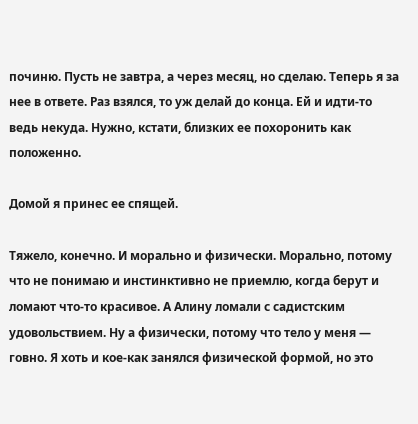починю. Пусть не завтра, а через месяц, но сделаю. Теперь я за нее в ответе. Раз взялся, то уж делай до конца. Ей и идти-то ведь некуда. Нужно, кстати, близких ее похоронить как положенно.

Домой я принес ее спящей.

Тяжело, конечно. И морально и физически. Морально, потому что не понимаю и инстинктивно не приемлю, когда берут и ломают что-то красивое. А Алину ломали с садистским удовольствием. Ну а физически, потому что тело у меня — говно. Я хоть и кое-как занялся физической формой, но это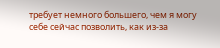требует немного большего, чем я могу себе сейчас позволить, как из-за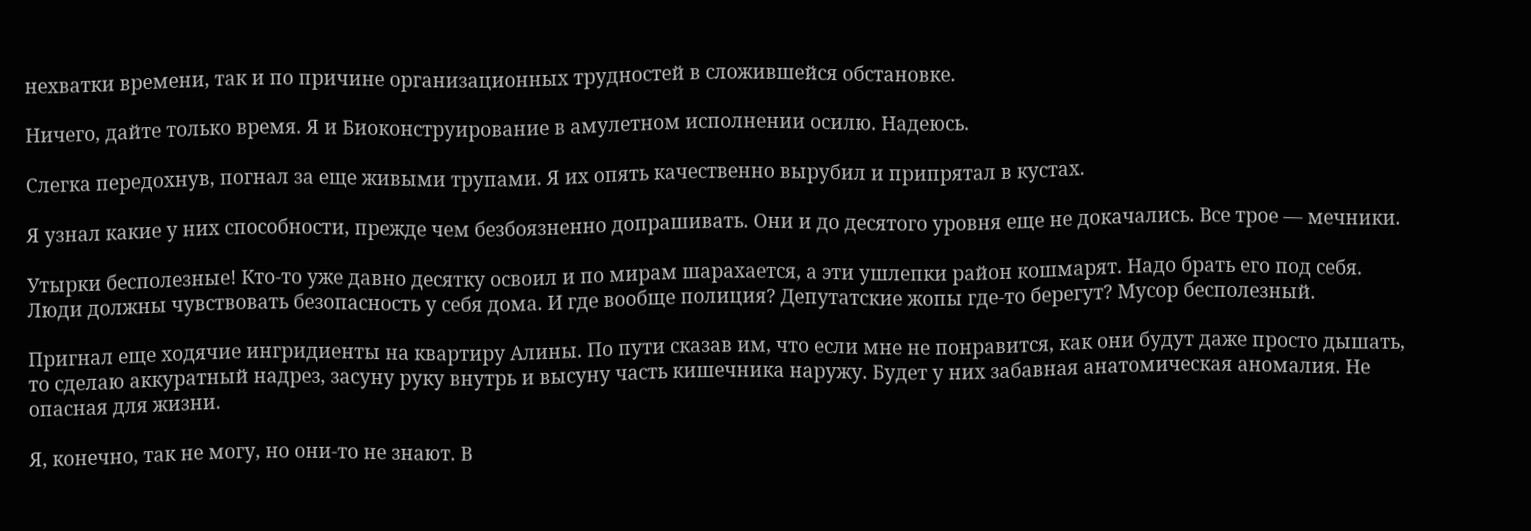нехватки времени, так и по причине организационных трудностей в сложившейся обстановке.

Ничего, дайте только время. Я и Биоконструирование в амулетном исполнении осилю. Надеюсь.

Слегка передохнув, погнал за еще живыми трупами. Я их опять качественно вырубил и припрятал в кустах.

Я узнал какие у них способности, прежде чем безбоязненно допрашивать. Они и до десятого уровня еще не докачались. Все трое — мечники.

Утырки бесполезные! Кто-то уже давно десятку освоил и по мирам шарахается, а эти ушлепки район кошмарят. Надо брать его под себя. Люди должны чувствовать безопасность у себя дома. И где вообще полиция? Депутатские жопы где-то берегут? Мусор бесполезный.

Пригнал еще ходячие ингридиенты на квартиру Алины. По пути сказав им, что если мне не понравится, как они будут даже просто дышать, то сделаю аккуратный надрез, засуну руку внутрь и высуну часть кишечника наружу. Будет у них забавная анатомическая аномалия. Не опасная для жизни.

Я, конечно, так не могу, но они-то не знают. В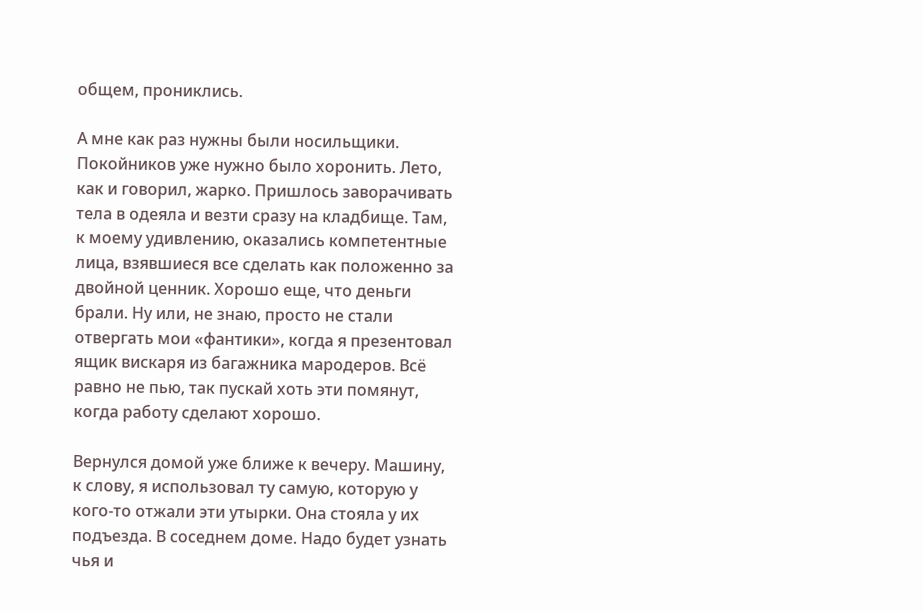общем, прониклись.

А мне как раз нужны были носильщики. Покойников уже нужно было хоронить. Лето, как и говорил, жарко. Пришлось заворачивать тела в одеяла и везти сразу на кладбище. Там, к моему удивлению, оказались компетентные лица, взявшиеся все сделать как положенно за двойной ценник. Хорошо еще, что деньги брали. Ну или, не знаю, просто не стали отвергать мои «фантики», когда я презентовал ящик вискаря из багажника мародеров. Всё равно не пью, так пускай хоть эти помянут, когда работу сделают хорошо.

Вернулся домой уже ближе к вечеру. Машину, к слову, я использовал ту самую, которую у кого-то отжали эти утырки. Она стояла у их подъезда. В соседнем доме. Надо будет узнать чья и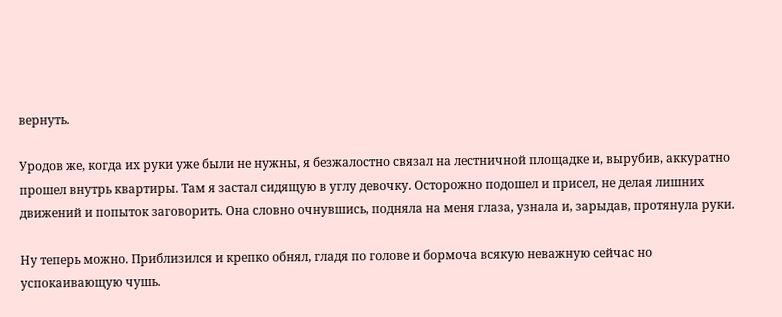вернуть.

Уродов же, когда их руки уже были не нужны, я безжалостно связал на лестничной площадке и, вырубив, аккуратно прошел внутрь квартиры. Там я застал сидящую в углу девочку. Осторожно подошел и присел, не делая лишних движений и попыток заговорить. Она словно очнувшись, подняла на меня глаза, узнала и, зарыдав, протянула руки.

Ну теперь можно. Приблизился и крепко обнял, гладя по голове и бормоча всякую неважную сейчас но успокаивающую чушь.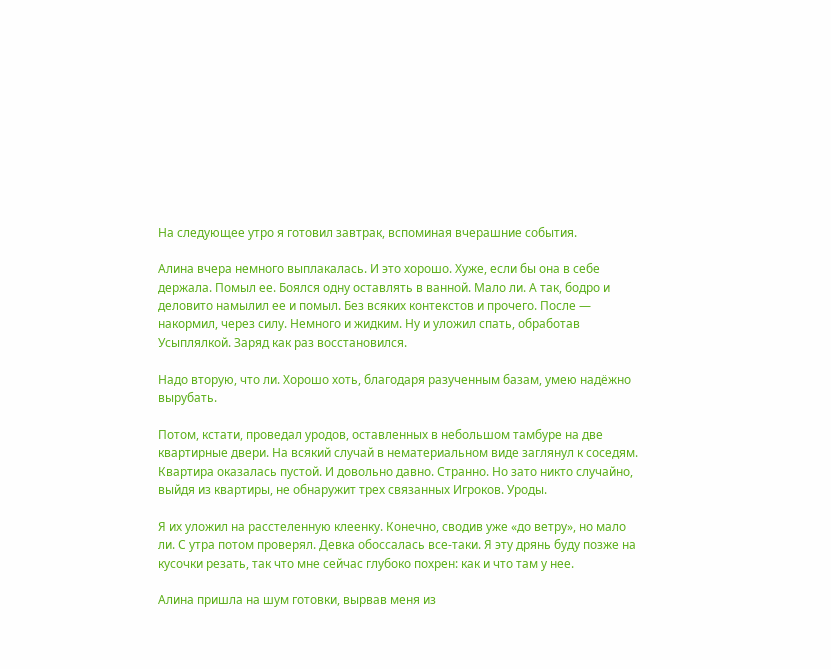На следующее утро я готовил завтрак, вспоминая вчерашние события.

Алина вчера немного выплакалась. И это хорошо. Хуже, если бы она в себе держала. Помыл ее. Боялся одну оставлять в ванной. Мало ли. А так, бодро и деловито намылил ее и помыл. Без всяких контекстов и прочего. После — накормил, через силу. Немного и жидким. Ну и уложил спать, обработав Усыплялкой. Заряд как раз восстановился.

Надо вторую, что ли. Хорошо хоть, благодаря разученным базам, умею надёжно вырубать.

Потом, кстати, проведал уродов, оставленных в небольшом тамбуре на две квартирные двери. На всякий случай в нематериальном виде заглянул к соседям. Квартира оказалась пустой. И довольно давно. Странно. Но зато никто случайно, выйдя из квартиры, не обнаружит трех связанных Игроков. Уроды.

Я их уложил на расстеленную клеенку. Конечно, сводив уже «до ветру», но мало ли. С утра потом проверял. Девка обоссалась все-таки. Я эту дрянь буду позже на кусочки резать, так что мне сейчас глубоко похрен: как и что там у нее.

Алина пришла на шум готовки, вырвав меня из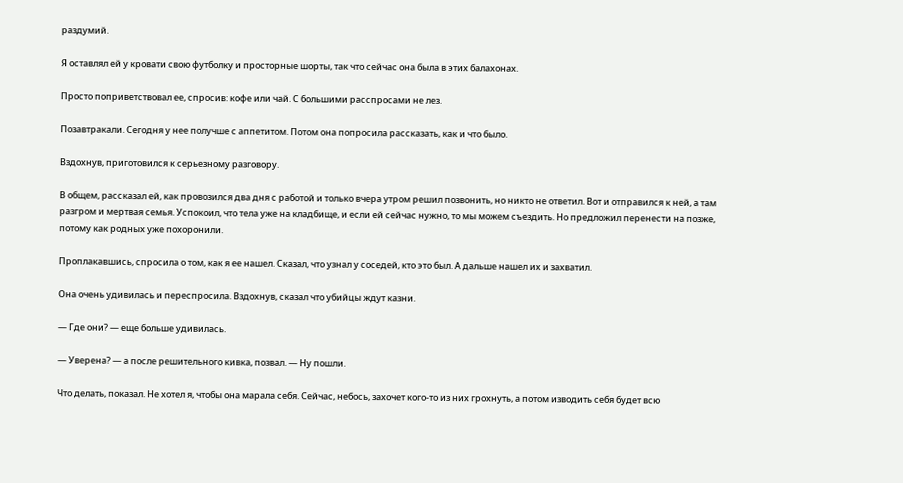раздумий.

Я оставлял ей у кровати свою футболку и просторные шорты, так что сейчас она была в этих балахонах.

Просто поприветствовал ее, спросив: кофе или чай. С большими расспросами не лез.

Позавтракали. Сегодня у нее получше с аппетитом. Потом она попросила рассказать, как и что было.

Вздохнув, приготовился к серьезному разговору.

В общем, рассказал ей, как провозился два дня с работой и только вчера утром решил позвонить, но никто не ответил. Вот и отправился к ней, а там разгром и мертвая семья. Успокоил, что тела уже на кладбище, и если ей сейчас нужно, то мы можем съездить. Но предложил перенести на позже, потому как родных уже похоронили.

Проплакавшись, спросила о том, как я ее нашел. Сказал, что узнал у соседей, кто это был. А дальше нашел их и захватил.

Она очень удивилась и переспросила. Вздохнув, сказал что убийцы ждут казни.

— Где они? — еще больше удивилась.

— Уверена? — а после решительного кивка, позвал. — Ну пошли.

Что делать, показал. Не хотел я, чтобы она марала себя. Сейчас, небось, захочет кого-то из них грохнуть, а потом изводить себя будет всю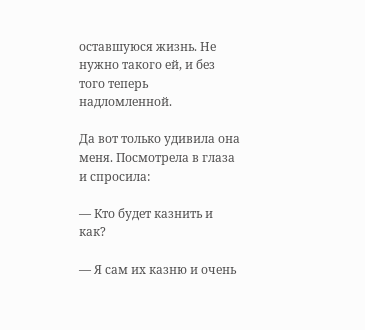оставшуюся жизнь. Не нужно такого ей, и без того теперь надломленной.

Да вот только удивила она меня. Посмотрела в глаза и спросила:

— Кто будет казнить и как?

— Я сам их казню и очень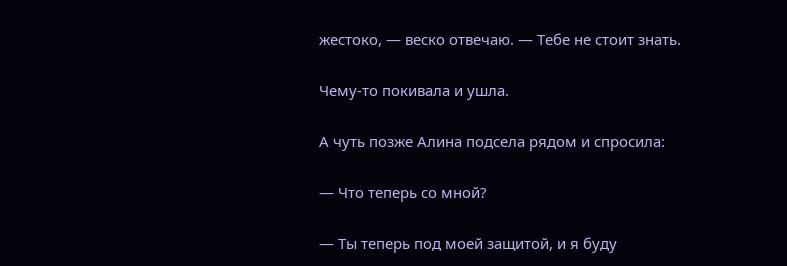жестоко, — веско отвечаю. — Тебе не стоит знать.

Чему-то покивала и ушла.

А чуть позже Алина подсела рядом и спросила:

— Что теперь со мной?

— Ты теперь под моей защитой, и я буду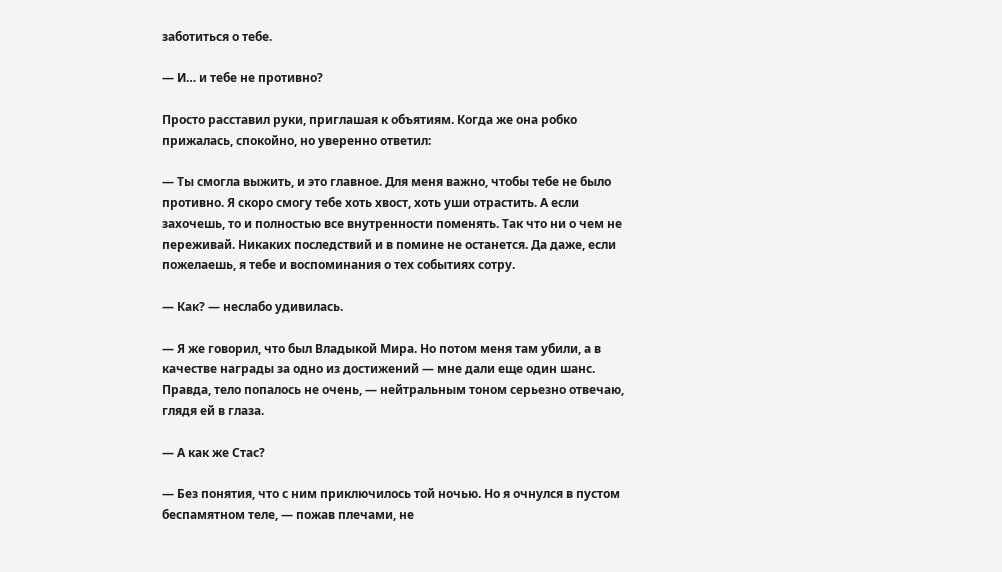заботиться о тебе.

— И… и тебе не противно?

Просто расставил руки, приглашая к объятиям. Когда же она робко прижалась, спокойно, но уверенно ответил:

— Ты смогла выжить, и это главное. Для меня важно, чтобы тебе не было противно. Я скоро смогу тебе хоть хвост, хоть уши отрастить. А если захочешь, то и полностью все внутренности поменять. Так что ни о чем не переживай. Никаких последствий и в помине не останется. Да даже, если пожелаешь, я тебе и воспоминания о тех событиях сотру.

— Как? — неслабо удивилась.

— Я же говорил, что был Владыкой Мира. Но потом меня там убили, а в качестве награды за одно из достижений — мне дали еще один шанс. Правда, тело попалось не очень, — нейтральным тоном серьезно отвечаю, глядя ей в глаза.

— А как же Стас?

— Без понятия, что с ним приключилось той ночью. Но я очнулся в пустом беспамятном теле, — пожав плечами, не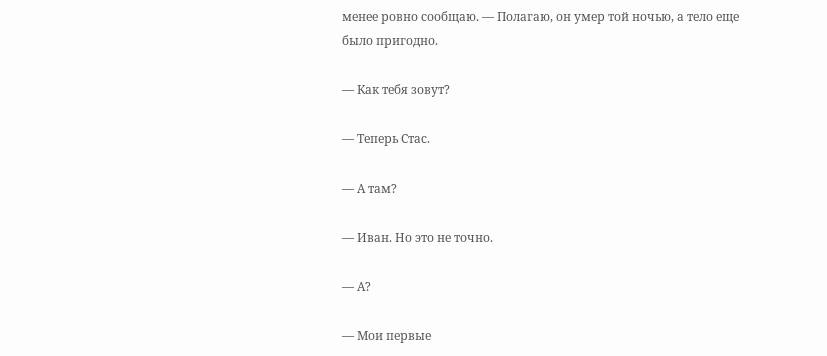менее ровно сообщаю. — Полагаю, он умер той ночью, а тело еще было пригодно.

— Как тебя зовут?

— Теперь Стас.

— А там?

— Иван. Но это не точно.

— А?

— Мои первые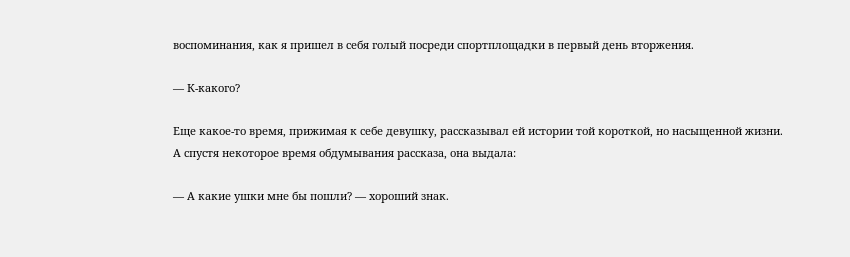воспоминания, как я пришел в себя голый посреди спортплощадки в первый день вторжения.

— К-какого?

Еще какое-то время, прижимая к себе девушку, рассказывал ей истории той короткой, но насыщенной жизни. А спустя некоторое время обдумывания рассказа, она выдала:

— А какие ушки мне бы пошли? — хороший знак.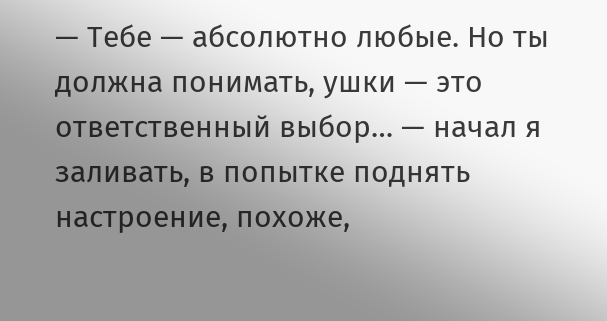— Тебе — абсолютно любые. Но ты должна понимать, ушки — это ответственный выбор… — начал я заливать, в попытке поднять настроение, похоже,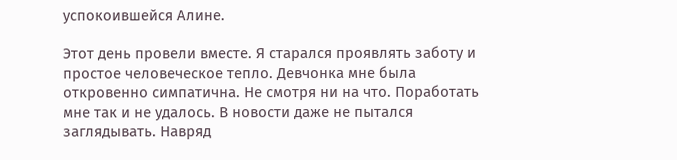успокоившейся Алине.

Этот день провели вместе. Я старался проявлять заботу и простое человеческое тепло. Девчонка мне была откровенно симпатична. Не смотря ни на что. Поработать мне так и не удалось. В новости даже не пытался заглядывать. Навряд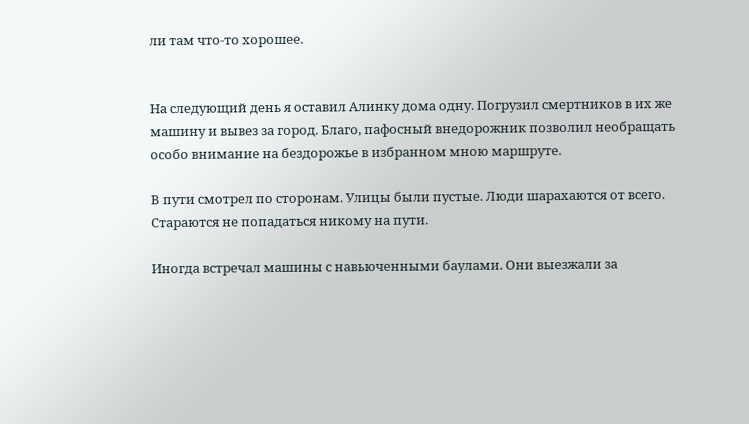ли там что-то хорошее.


На следующий день я оставил Алинку дома одну. Погрузил смертников в их же машину и вывез за город. Благо, пафосный внедорожник позволил необращать особо внимание на бездорожье в избранном мною маршруте.

В пути смотрел по сторонам. Улицы были пустые. Люди шарахаются от всего. Стараются не попадаться никому на пути.

Иногда встречал машины с навьюченными баулами. Они выезжали за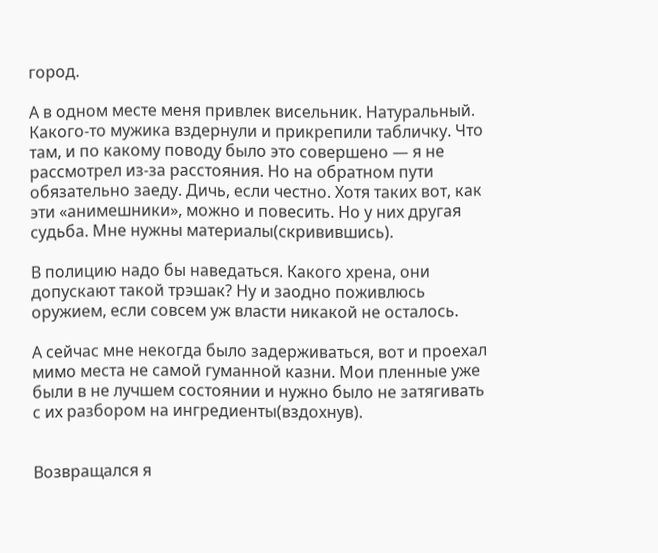город.

А в одном месте меня привлек висельник. Натуральный. Какого-то мужика вздернули и прикрепили табличку. Что там, и по какому поводу было это совершено — я не рассмотрел из-за расстояния. Но на обратном пути обязательно заеду. Дичь, если честно. Хотя таких вот, как эти «анимешники», можно и повесить. Но у них другая судьба. Мне нужны материалы(скривившись).

В полицию надо бы наведаться. Какого хрена, они допускают такой трэшак? Ну и заодно поживлюсь оружием, если совсем уж власти никакой не осталось.

А сейчас мне некогда было задерживаться, вот и проехал мимо места не самой гуманной казни. Мои пленные уже были в не лучшем состоянии и нужно было не затягивать с их разбором на ингредиенты(вздохнув).


Возвращался я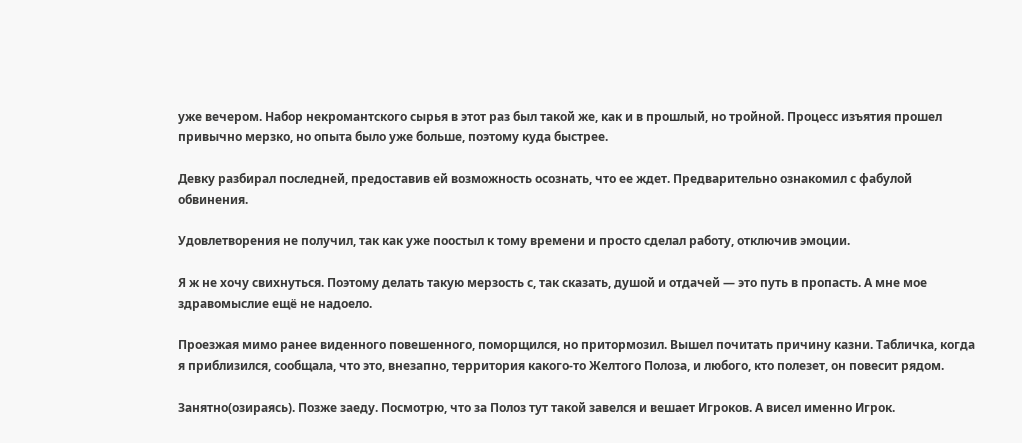уже вечером. Набор некромантского сырья в этот раз был такой же, как и в прошлый, но тройной. Процесс изъятия прошел привычно мерзко, но опыта было уже больше, поэтому куда быстрее.

Девку разбирал последней, предоставив ей возможность осознать, что ее ждет. Предварительно ознакомил с фабулой обвинения.

Удовлетворения не получил, так как уже поостыл к тому времени и просто сделал работу, отключив эмоции.

Я ж не хочу свихнуться. Поэтому делать такую мерзость с, так сказать, душой и отдачей — это путь в пропасть. А мне мое здравомыслие ещё не надоело.

Проезжая мимо ранее виденного повешенного, поморщился, но притормозил. Вышел почитать причину казни. Табличка, когда я приблизился, сообщала, что это, внезапно, территория какого-то Желтого Полоза, и любого, кто полезет, он повесит рядом.

Занятно(озираясь). Позже заеду. Посмотрю, что за Полоз тут такой завелся и вешает Игроков. А висел именно Игрок.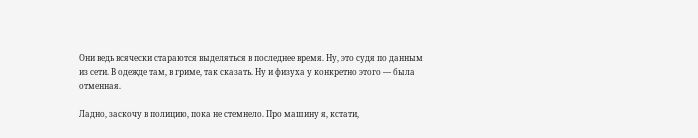Они ведь всячески стараются выделяться в последнее время. Ну, это судя по данным из сети. В одежде там, в гриме, так сказать. Ну и физуха у конкретно этого — была отменная.

Ладно, заскочу в полицию, пока не стемнело. Про машину я, кстати,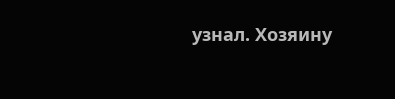узнал. Хозяину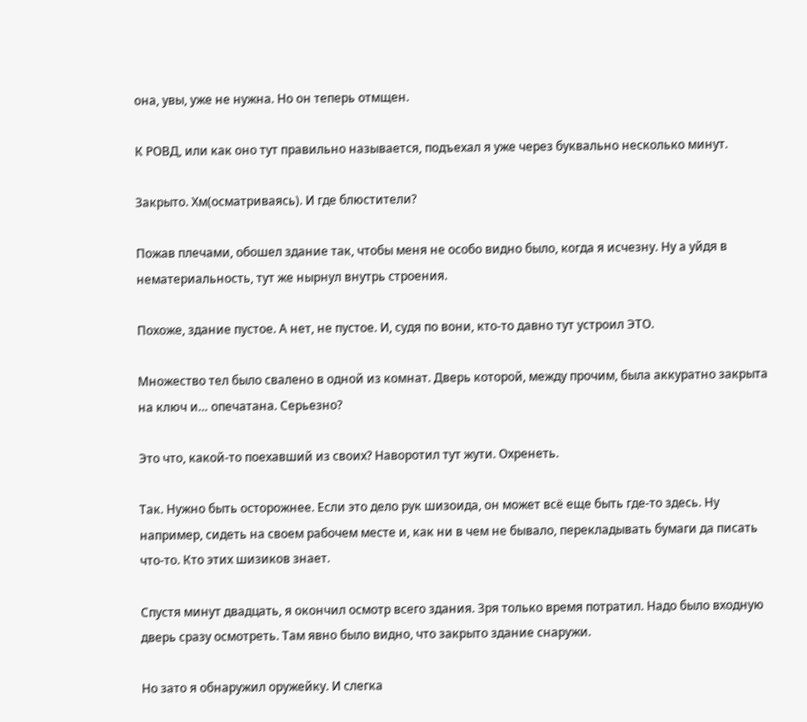она, увы, уже не нужна. Но он теперь отмщен.

К РОВД, или как оно тут правильно называется, подъехал я уже через буквально несколько минут.

Закрыто. Хм(осматриваясь). И где блюстители?

Пожав плечами, обошел здание так, чтобы меня не особо видно было, когда я исчезну. Ну а уйдя в нематериальность, тут же нырнул внутрь строения.

Похоже, здание пустое. А нет, не пустое. И, судя по вони, кто-то давно тут устроил ЭТО.

Множество тел было свалено в одной из комнат. Дверь которой, между прочим, была аккуратно закрыта на ключ и… опечатана. Серьезно?

Это что, какой-то поехавший из своих? Наворотил тут жути. Охренеть.

Так. Нужно быть осторожнее. Если это дело рук шизоида, он может всё еще быть где-то здесь. Ну например, сидеть на своем рабочем месте и, как ни в чем не бывало, перекладывать бумаги да писать что-то. Кто этих шизиков знает.

Спустя минут двадцать, я окончил осмотр всего здания. Зря только время потратил. Надо было входную дверь сразу осмотреть. Там явно было видно, что закрыто здание снаружи.

Но зато я обнаружил оружейку. И слегка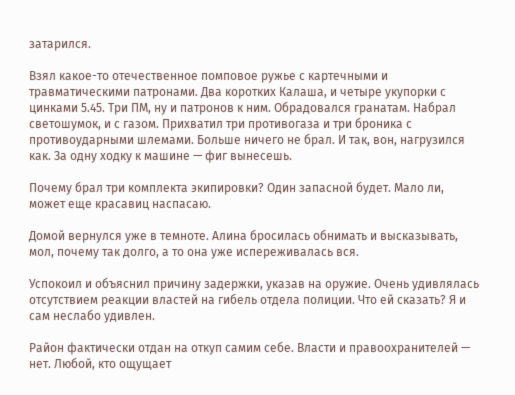затарился.

Взял какое-то отечественное помповое ружье с картечными и травматическими патронами. Два коротких Калаша, и четыре укупорки с цинками 5.45. Три ПМ, ну и патронов к ним. Обрадовался гранатам. Набрал светошумок, и с газом. Прихватил три противогаза и три броника с противоударными шлемами. Больше ничего не брал. И так, вон, нагрузился как. За одну ходку к машине — фиг вынесешь.

Почему брал три комплекта экипировки? Один запасной будет. Мало ли, может еще красавиц наспасаю.

Домой вернулся уже в темноте. Алина бросилась обнимать и высказывать, мол, почему так долго, а то она уже испереживалась вся.

Успокоил и объяснил причину задержки, указав на оружие. Очень удивлялась отсутствием реакции властей на гибель отдела полиции. Что ей сказать? Я и сам неслабо удивлен.

Район фактически отдан на откуп самим себе. Власти и правоохранителей — нет. Любой, кто ощущает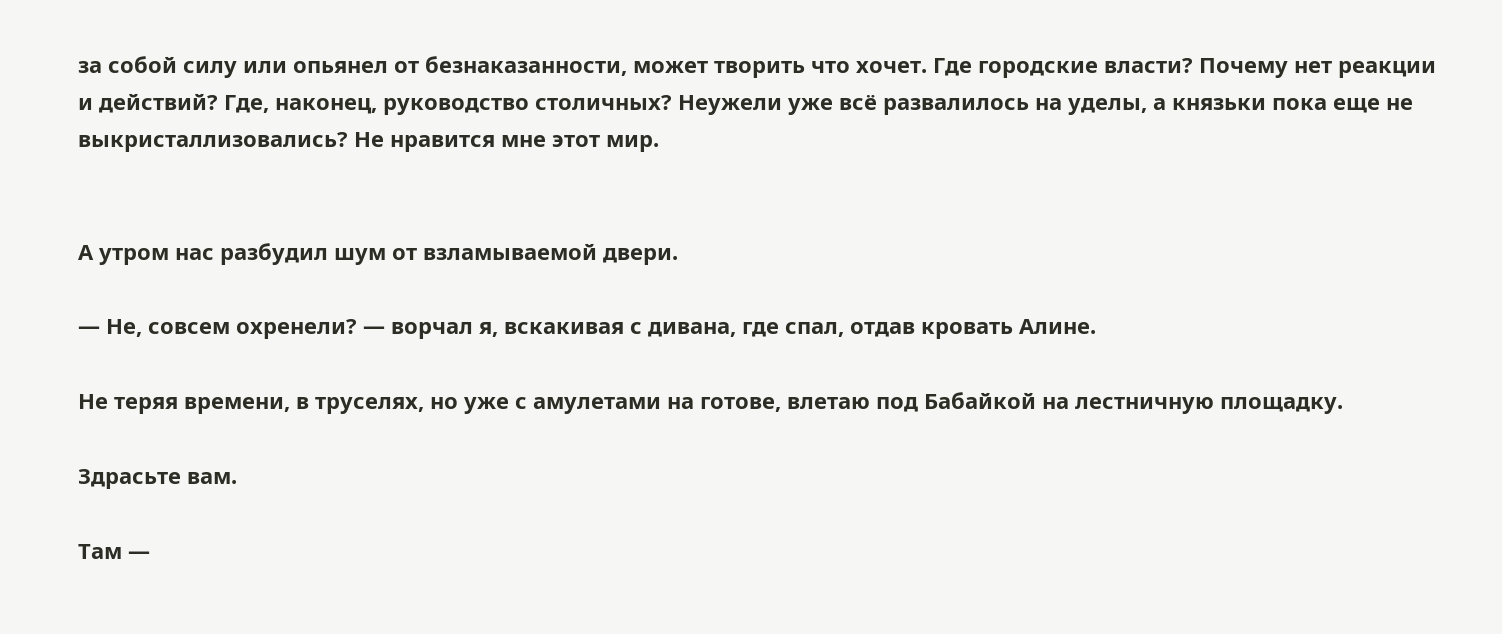за собой силу или опьянел от безнаказанности, может творить что хочет. Где городские власти? Почему нет реакции и действий? Где, наконец, руководство столичных? Неужели уже всё развалилось на уделы, а князьки пока еще не выкристаллизовались? Не нравится мне этот мир.


А утром нас разбудил шум от взламываемой двери.

— Не, совсем охренели? — ворчал я, вскакивая с дивана, где спал, отдав кровать Алине.

Не теряя времени, в труселях, но уже с амулетами на готове, влетаю под Бабайкой на лестничную площадку.

Здрасьте вам.

Там —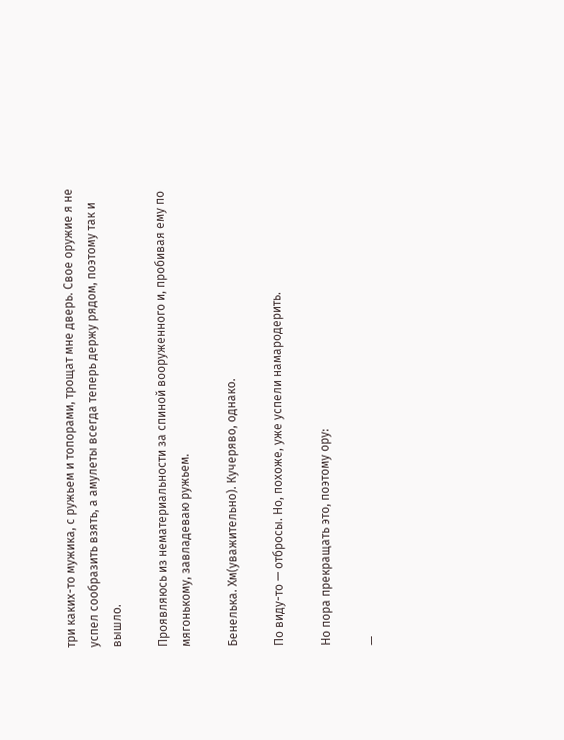три каких-то мужика, с ружьем и топорами, трощат мне дверь. Свое оружие я не успел сообразить взять, а амулеты всегда теперь держу рядом, поэтому так и вышло.

Проявляюсь из нематериальности за спиной вооруженного и, пробивая ему по мягонькому, завладеваю ружьем.

Бенелька. Хм(уважительно). Кучеряво, однако.

По виду-то — отбросы. Но, похоже, уже успели намародерить.

Но пора прекращать это, поэтому ору:

—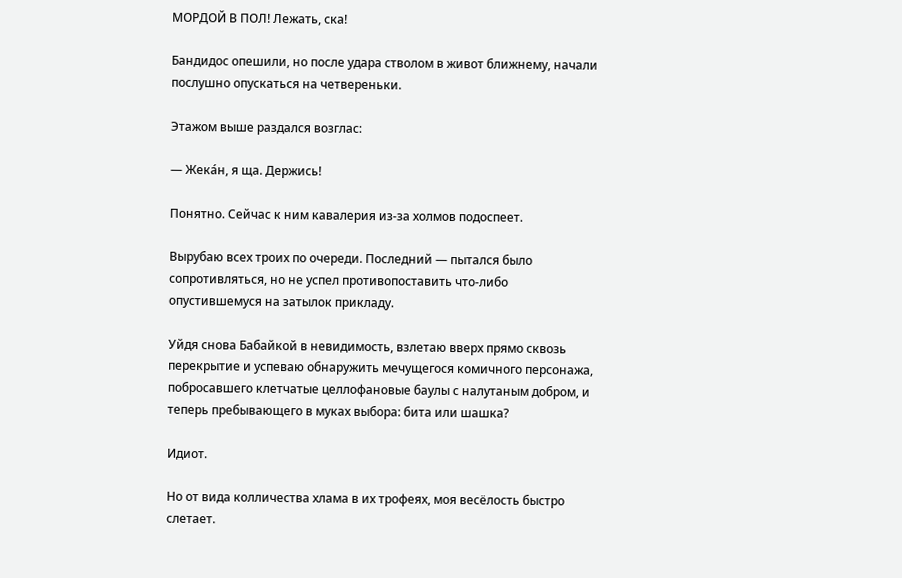МОРДОЙ В ПОЛ! Лежать, ска!

Бандидос опешили, но после удара стволом в живот ближнему, начали послушно опускаться на четвереньки.

Этажом выше раздался возглас:

— Жека́н, я ща. Держись!

Понятно. Сейчас к ним кавалерия из-за холмов подоспеет.

Вырубаю всех троих по очереди. Последний — пытался было сопротивляться, но не успел противопоставить что-либо опустившемуся на затылок прикладу.

Уйдя снова Бабайкой в невидимость, взлетаю вверх прямо сквозь перекрытие и успеваю обнаружить мечущегося комичного персонажа, побросавшего клетчатые целлофановые баулы с налутаным добром, и теперь пребывающего в муках выбора: бита или шашка?

Идиот.

Но от вида колличества хлама в их трофеях, моя весёлость быстро слетает.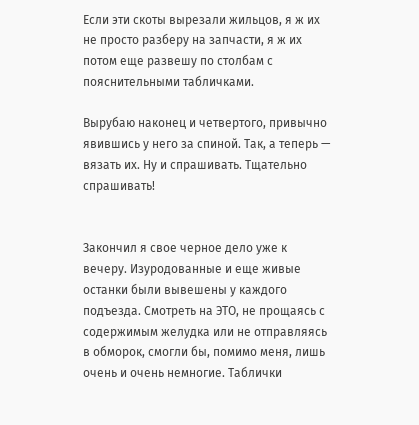Если эти скоты вырезали жильцов, я ж их не просто разберу на запчасти, я ж их потом еще развешу по столбам с пояснительными табличками.

Вырубаю наконец и четвертого, привычно явившись у него за спиной. Так, а теперь — вязать их. Ну и спрашивать. Тщательно спрашивать!


Закончил я свое черное дело уже к вечеру. Изуродованные и еще живые останки были вывешены у каждого подъезда. Смотреть на ЭТО, не прощаясь с содержимым желудка или не отправляясь в обморок, смогли бы, помимо меня, лишь очень и очень немногие. Таблички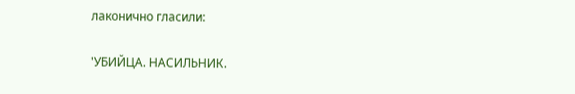лаконично гласили:

'УБИЙЦА. НАСИЛЬНИК.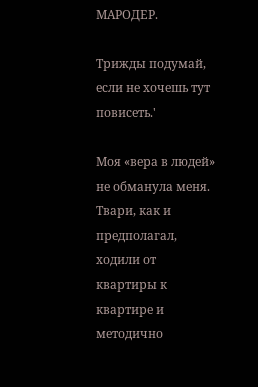МАРОДЕР.

Трижды подумай, если не хочешь тут повисеть.'

Моя «вера в людей» не обманула меня. Твари, как и предполагал, ходили от квартиры к квартире и методично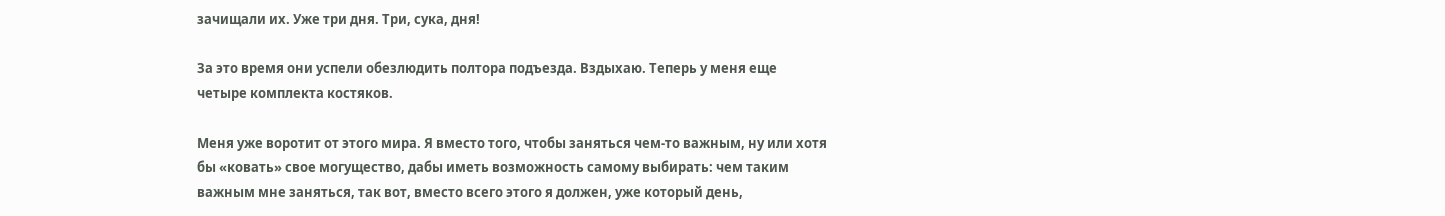зачищали их. Уже три дня. Три, сука, дня!

За это время они успели обезлюдить полтора подъезда. Вздыхаю. Теперь у меня еще четыре комплекта костяков.

Меня уже воротит от этого мира. Я вместо того, чтобы заняться чем-то важным, ну или хотя бы «ковать» свое могущество, дабы иметь возможность самому выбирать: чем таким важным мне заняться, так вот, вместо всего этого я должен, уже который день,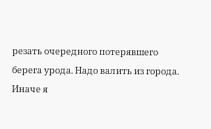резать очередного потерявшего берега урода. Надо валить из города. Иначе я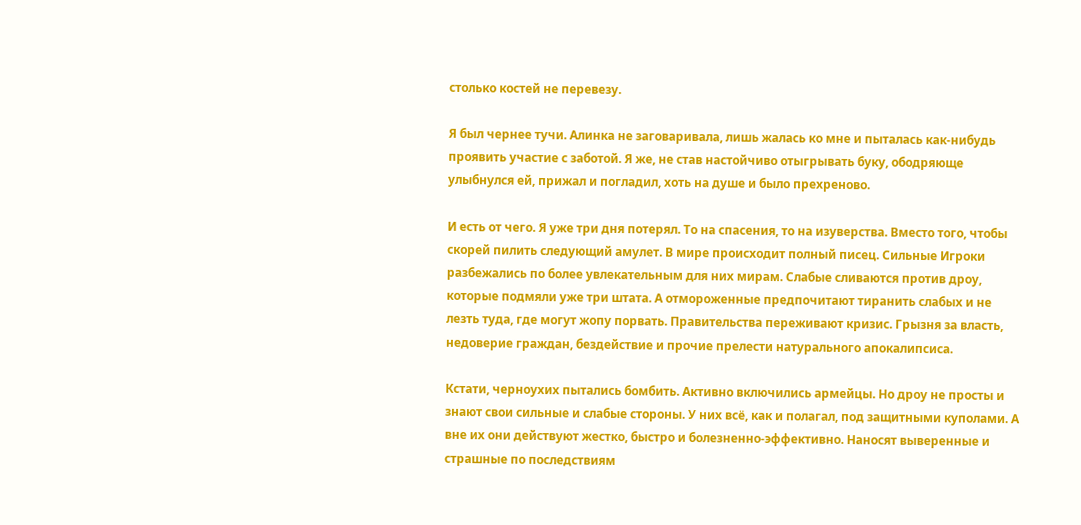столько костей не перевезу.

Я был чернее тучи. Алинка не заговаривала, лишь жалась ко мне и пыталась как-нибудь проявить участие с заботой. Я же, не став настойчиво отыгрывать буку, ободряюще улыбнулся ей, прижал и погладил, хоть на душе и было прехреново.

И есть от чего. Я уже три дня потерял. То на спасения, то на изуверства. Вместо того, чтобы скорей пилить следующий амулет. В мире происходит полный писец. Сильные Игроки разбежались по более увлекательным для них мирам. Слабые сливаются против дроу, которые подмяли уже три штата. А отмороженные предпочитают тиранить слабых и не лезть туда, где могут жопу порвать. Правительства переживают кризис. Грызня за власть, недоверие граждан, бездействие и прочие прелести натурального апокалипсиса.

Кстати, черноухих пытались бомбить. Активно включились армейцы. Но дроу не просты и знают свои сильные и слабые стороны. У них всё, как и полагал, под защитными куполами. А вне их они действуют жестко, быстро и болезненно-эффективно. Наносят выверенные и страшные по последствиям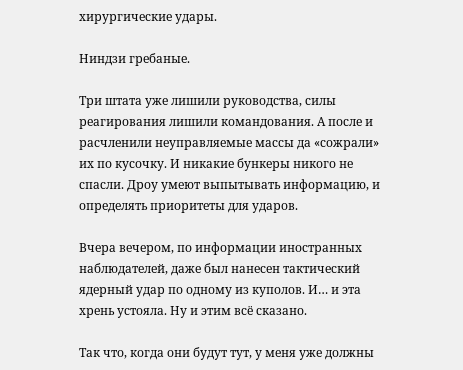хирургические удары.

Ниндзи гребаные.

Три штата уже лишили руководства, силы реагирования лишили командования. А после и расчленили неуправляемые массы да «сожрали» их по кусочку. И никакие бункеры никого не спасли. Дроу умеют выпытывать информацию, и определять приоритеты для ударов.

Вчера вечером, по информации иностранных наблюдателей, даже был нанесен тактический ядерный удар по одному из куполов. И… и эта хрень устояла. Ну и этим всё сказано.

Так что, когда они будут тут, у меня уже должны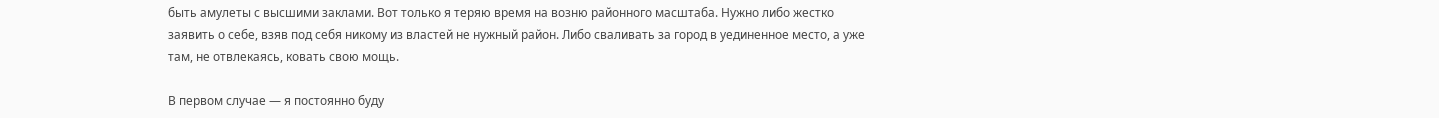быть амулеты с высшими заклами. Вот только я теряю время на возню районного масштаба. Нужно либо жестко заявить о себе, взяв под себя никому из властей не нужный район. Либо сваливать за город в уединенное место, а уже там, не отвлекаясь, ковать свою мощь.

В первом случае — я постоянно буду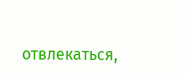отвлекаться,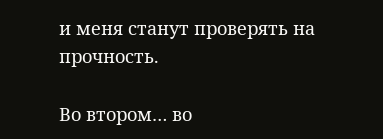и меня станут проверять на прочность.

Во втором… во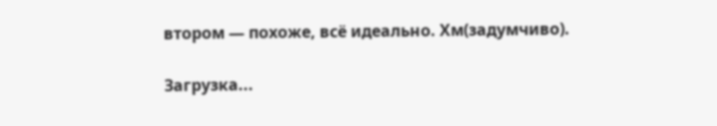втором — похоже, всё идеально. Хм(задумчиво).

Загрузка...